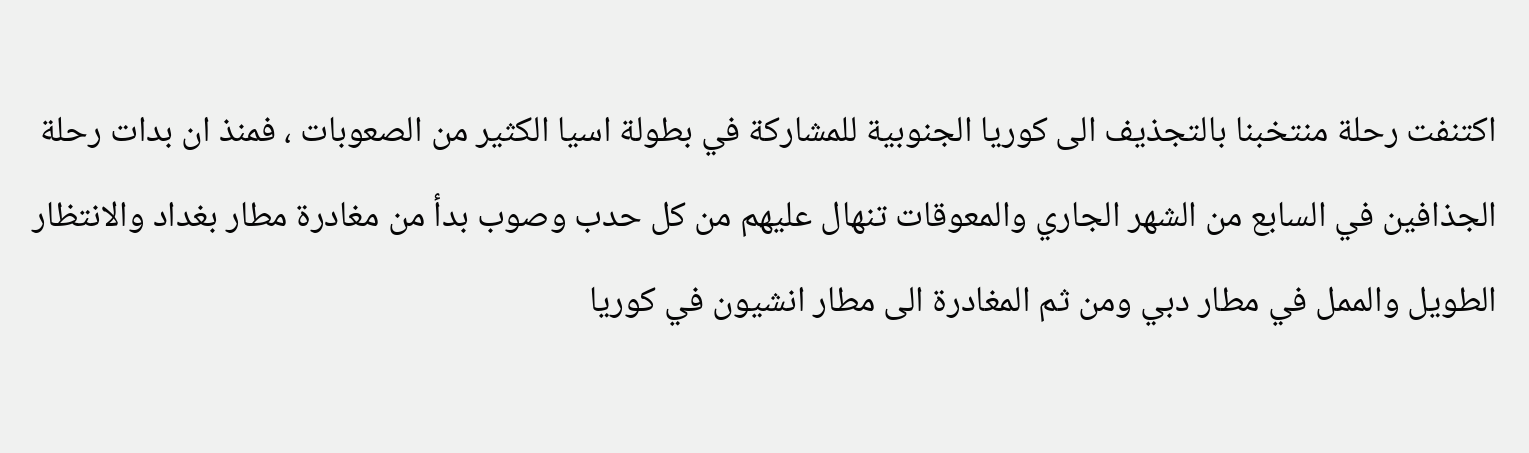اكتنفت رحلة منتخبنا بالتجذيف الى كوريا الجنوبية للمشاركة في بطولة اسيا الكثير من الصعوبات ، فمنذ ان بدات رحلة الجذافين في السابع من الشهر الجاري والمعوقات تنهال عليهم من كل حدب وصوب بدأ من مغادرة مطار بغداد والانتظار الطويل والممل في مطار دبي ومن ثم المغادرة الى مطار انشيون في كوريا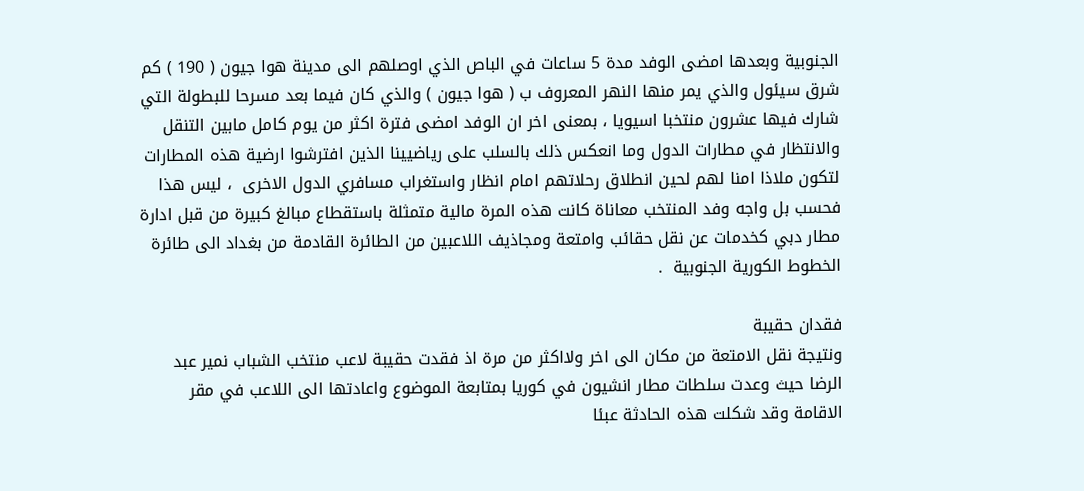الجنوبية وبعدها امضى الوفد مدة 5 ساعات في الباص الذي اوصلهم الى مدينة هوا جيون ( 190 ) كم شرق سيئول والذي يمر منها النهر المعروف ب ( هوا جيون ) والذي كان فيما بعد مسرحا للبطولة التي شارك فيها عشرون منتخبا اسيويا ، بمعنى اخر ان الوفد امضى فترة اكثر من يوم كامل مابين التنقل والانتظار في مطارات الدول وما انعكس ذلك بالسلب على رياضيينا الذين افترشوا ارضية هذه المطارات لتكون ملاذا امنا لهم لحين انطلاق رحلاتهم امام انظار واستغراب مسافري الدول الاخرى  ، ليس هذا فحسب بل واجه وفد المنتخب معاناة كانت هذه المرة مالية متمثلة باستقطاع مبالغ كبيرة من قبل ادارة مطار دبي كخدمات عن نقل حقائب وامتعة ومجاذيف اللاعبين من الطائرة القادمة من بغداد الى طائرة الخطوط الكورية الجنوبية  .

فقدان حقيبة
ونتيجة نقل الامتعة من مكان الى اخر ولااكثر من مرة اذ فقدت حقيبة لاعب منتخب الشباب نمير عبد الرضا حيث وعدت سلطات مطار انشيون في كوريا بمتابعة الموضوع واعادتها الى اللاعب في مقر الاقامة وقد شكلت هذه الحادثة عبئا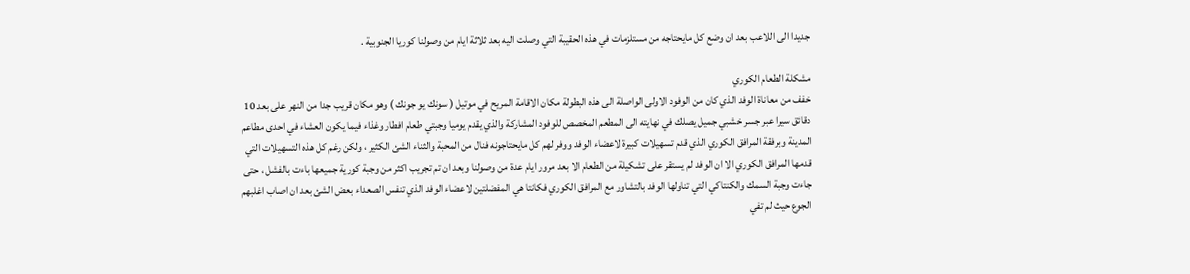جديدا الى اللاعب بعد ان وضع كل مايحتاجه من مستلزمات في هذه الحقيبة التي وصلت اليه بعد ثلاثة ايام من وصولنا كوريا الجنوبية .

مشكلة الطعام الكوري
خفف من معاناة الوفد الذي كان من الوفود الاولى الواصلة الى هذه البطولة مكان الاقامة المريح في موتيل ( سونك يو جونك ) وهو مكان قريب جدا من النهر على بعد 10 دقائق سيرا عبر جسر خشبي جميل يصلك في نهايته الى المطعم المخصص للوفود المشاركة والذي يقدم يوميا وجبتي طعام افطار وغذاء فيما يكون العشاء في احدى مطاعم المدينة وبرفقة المرافق الكوري الذي قدم تسهيلات كبيرة لاعضاء الوفد ووفر لهم كل مايحتاجونه فنال من المحبة والثناء الشئ الكثير ، ولكن رغم كل هذه التسهيلات التي قدمها المرافق الكوري الا ان الوفد لم يستقر على تشكيلة من الطعام الا بعد مرور ايام عدة من وصولنا وبعد ان تم تجريب اكثر من وجبة كورية جميعها باءت بالفشل ، حتى جاءت وجبة السمك والكنتاكي التي تناولها الوفد بالتشاور مع المرافق الكوري فكانتا هي المفضلتين لاعضاء الوفد الذي تنفس الصعداء بعض الشئ بعد ان اصاب اغلبهم الجوع حيث لم تفي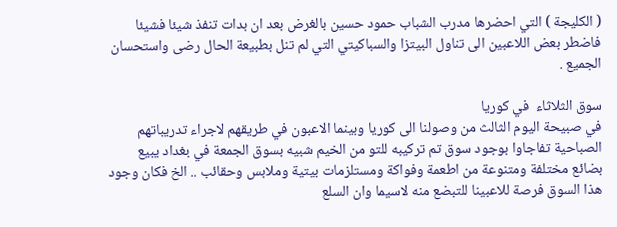( الكليجة ) التي احضرها مدرب الشباب حمود حسين بالغرض بعد ان بدات تنفذ شيئا فشيئا فاضطر بعض اللاعبين الى تناول البيتزا والسباكيتي التي لم تنل بطبيعة الحال رضى واستحسان الجميع .

سوق الثلاثاء  في كوريا
في صبيحة اليوم الثالث من وصولنا الى كوريا وبينما الاعبون في طريقهم لاجراء تدريباتهم الصباحية تفاجاوا بوجود سوق تم تركيبه للتو من الخيم شبيه بسوق الجمعة في بغداد يبيع بضائع مختلفة ومتنوعة من اطعمة وفواكة ومستلزمات بيتية وملابس وحقائب .. الخ فكان وجود هذا السوق فرصة للاعبينا للتبضع منه لاسيما وان السلع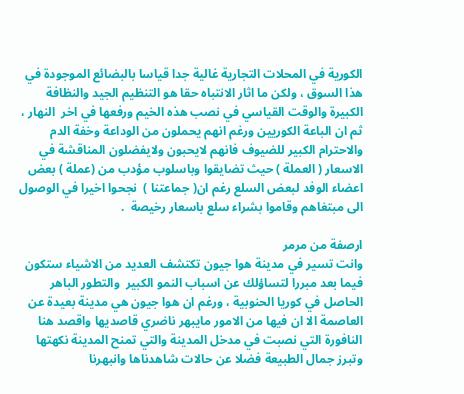الكورية في المحلات التجارية غالية جدا قياسا بالبضائع الموجودة في هذا السوق ، ولكن ما اثار الانتباه حقا هو التنظيم الجيد والنظافة الكبيرة والوقت القياسي في نصب هذه الخيم ورفعها في اخر  النهار ، ثم ان الباعة الكوريين ورغم انهم يحملون من الوداعة وخفة الدم والاحترام الكبير للضيوف فانهم لايحبون ولايفضلون المناقشة في الاسعار ( العملة ) حيث تضايقوا وباسلوب مؤدب من (عملة ) بعض اعضاء الوفد لبعض السلع رغم ان( جماعتنا )  نجحوا اخيرا في الوصول الى مبتغاهم وقاموا بشراء سلع باسعار رخيصة  .

ارصفة من مرمر
وانت تسير في مدينة هوا جيون تكتشف العديد من الاشياء ستكون فيما بعد مبررا لتساؤلك عن اسباب النمو الكبير  والتطور الباهر الحاصل في كوريا الحنوبية ، ورغم ان هوا جيون هي مدينة بعيدة عن العاصمة الا ان فيها من الامور مايبهر ناضري قاصديها واقصد هنا النافورة التي نصبت في مدخل المدينة والتي تمنح المدينة نكهتها وتبرز جمال الطبيعة فضلا عن حالات شاهدناها وانبهرنا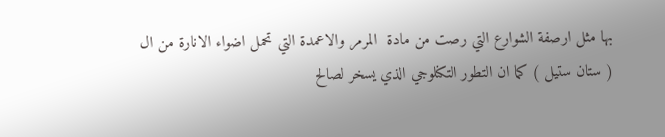بها مثل ارصفة الشوارع التي رصت من مادة  المرمر والاعمدة التي تحمل اضواء الانارة من ال ( ستان ستيل ) كما ان التطور التكنلوجي الذي يسخر لصالح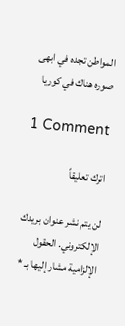المواطن تجده في ابهى صوره هناك في كوريا

1 Comment

اترك تعليقاً

لن يتم نشر عنوان بريدك الإلكتروني. الحقول الإلزامية مشار إليها بـ *